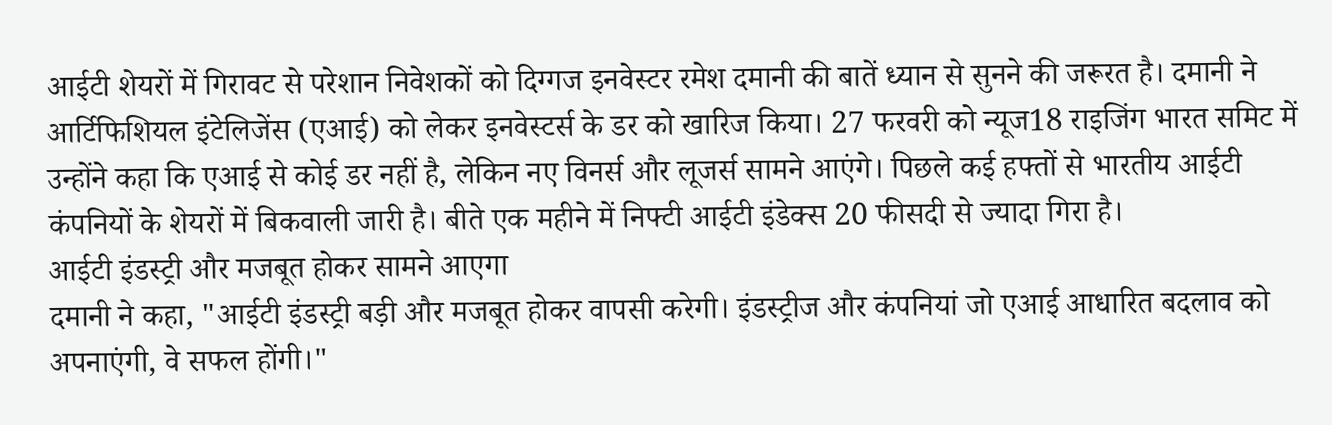आईटी शेयरों में गिरावट से परेशान निवेशकों को दिग्गज इनवेस्टर रमेश दमानी की बातें ध्यान से सुनने की जरूरत है। दमानी ने आर्टिफिशियल इंटेलिजेंस (एआई) को लेकर इनवेस्टर्स के डर को खारिज किया। 27 फरवरी को न्यूज18 राइजिंग भारत समिट में उन्होंने कहा कि एआई से कोई डर नहीं है, लेकिन नए विनर्स और लूजर्स सामने आएंगे। पिछले कई हफ्तों से भारतीय आईटी कंपनियों के शेयरों में बिकवाली जारी है। बीते एक महीने में निफ्टी आईटी इंडेक्स 20 फीसदी से ज्यादा गिरा है।
आईटी इंडस्ट्री और मजबूत होकर सामने आएगा
दमानी ने कहा, "आईटी इंडस्ट्री बड़ी और मजबूत होकर वापसी करेगी। इंडस्ट्रीज और कंपनियां जो एआई आधारित बदलाव को अपनाएंगी, वे सफल होंगी।"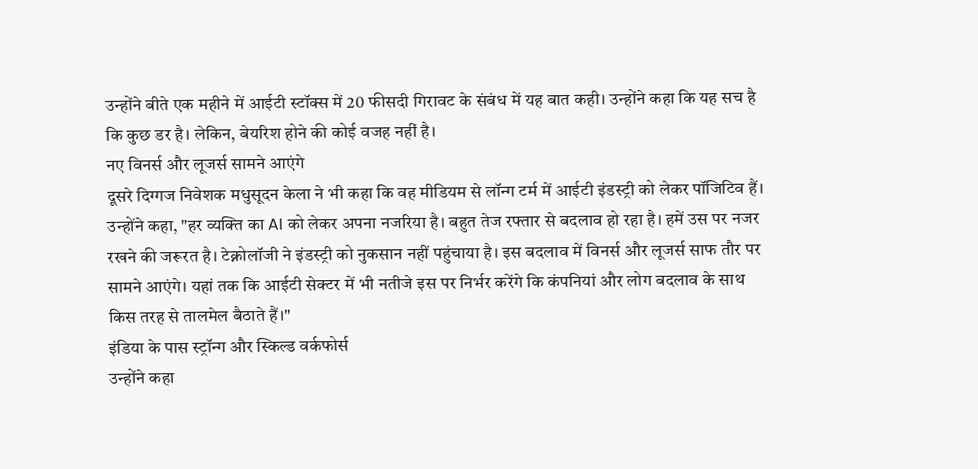उन्होंने बीते एक महीने में आईटी स्टॉक्स में 20 फीसदी गिरावट के संबंध में यह बात कही। उन्होंने कहा कि यह सच है कि कुछ डर है। लेकिन, बेयरिश होने की कोई वजह नहीं है।
नए विनर्स और लूजर्स सामने आएंगे
दूसरे दिग्गज निवेशक मधुसूदन केला ने भी कहा कि वह मीडियम से लॉन्ग टर्म में आईटी इंडस्ट्री को लेकर पॉजिटिव हैं। उन्होंने कहा, "हर व्यक्ति का AI को लेकर अपना नजरिया है। बहुत तेज रफ्तार से बदलाव हो रहा है। हमें उस पर नजर रखने की जरूरत है। टेक्नोलॉजी ने इंडस्ट्री को नुकसान नहीं पहुंचाया है। इस बदलाव में विनर्स और लूजर्स साफ तौर पर सामने आएंगे। यहां तक कि आईटी सेक्टर में भी नतीजे इस पर निर्भर करेंगे कि कंपनियां और लोग बदलाव के साथ किस तरह से तालमेल बैठाते हैं।"
इंडिया के पास स्ट्रॉन्ग और स्किल्ड वर्कफोर्स
उन्होंने कहा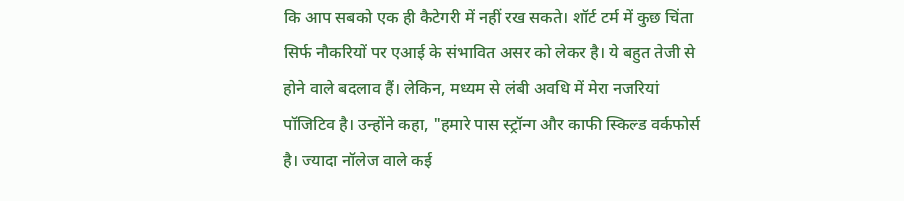कि आप सबको एक ही कैटेगरी में नहीं रख सकते। शॉर्ट टर्म में कुछ चिंता सिर्फ नौकरियों पर एआई के संभावित असर को लेकर है। ये बहुत तेजी से होने वाले बदलाव हैं। लेकिन, मध्यम से लंबी अवधि में मेरा नजरियां पॉजिटिव है। उन्होंने कहा, "हमारे पास स्ट्रॉन्ग और काफी स्किल्ड वर्कफोर्स है। ज्यादा नॉलेज वाले कई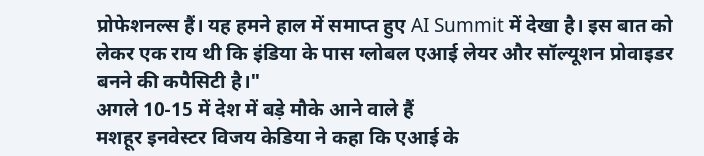प्रोफेशनल्स हैं। यह हमने हाल में समाप्त हुए AI Summit में देखा है। इस बात को लेकर एक राय थी कि इंडिया के पास ग्लोबल एआई लेयर और सॉल्यूशन प्रोवाइडर बनने की कपैसिटी है।"
अगले 10-15 में देश में बड़े मौके आने वाले हैं
मशहूर इनवेस्टर विजय केडिया ने कहा कि एआई के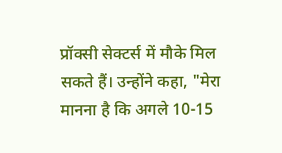प्रॉक्सी सेक्टर्स में मौके मिल सकते हैं। उन्होंने कहा, "मेरा मानना है कि अगले 10-15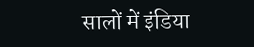सालों में इंडिया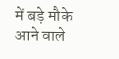में बड़े मौके आने वाले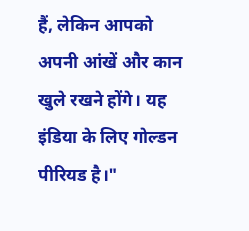हैं, लेकिन आपको अपनी आंखें और कान खुले रखने होंगे। यह इंडिया के लिए गोल्डन पीरियड है।"